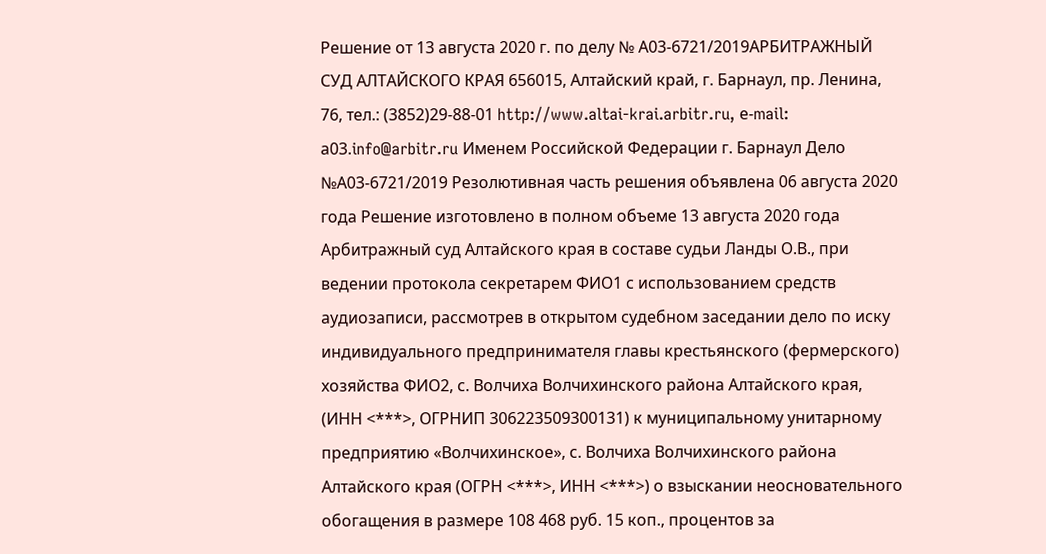Решение от 13 августа 2020 г. по делу № А03-6721/2019АРБИТРАЖНЫЙ СУД АЛТАЙСКОГО КРАЯ 656015, Алтайский край, г. Барнаул, пр. Ленина, 76, тел.: (3852)29-88-01 http://www.altai-krai.arbitr.ru, е-mail: а03.info@arbitr.ru Именем Российской Федерации г. Барнаул Дело №А03-6721/2019 Резолютивная часть решения объявлена 06 августа 2020 года Решение изготовлено в полном объеме 13 августа 2020 года Арбитражный суд Алтайского края в составе судьи Ланды О.В., при ведении протокола секретарем ФИО1 с использованием средств аудиозаписи, рассмотрев в открытом судебном заседании дело по иску индивидуального предпринимателя главы крестьянского (фермерского) хозяйства ФИО2, с. Волчиха Волчихинского района Алтайского края, (ИНН <***>, ОГРНИП 306223509300131) к муниципальному унитарному предприятию «Волчихинское», с. Волчиха Волчихинского района Алтайского края (ОГРН <***>, ИНН <***>) о взыскании неосновательного обогащения в размере 108 468 руб. 15 коп., процентов за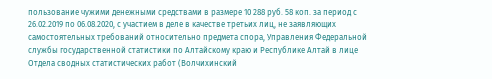пользование чужими денежными средствами в размере 10 288 руб. 58 коп. за период с 26.02.2019 по 06.08.2020, с участием в деле в качестве третьих лиц, не заявляющих самостоятельных требований относительно предмета спора, Управления Федеральной службы государственной статистики по Алтайскому краю и Республике Алтай в лице Отдела сводных статистических работ (Волчихинский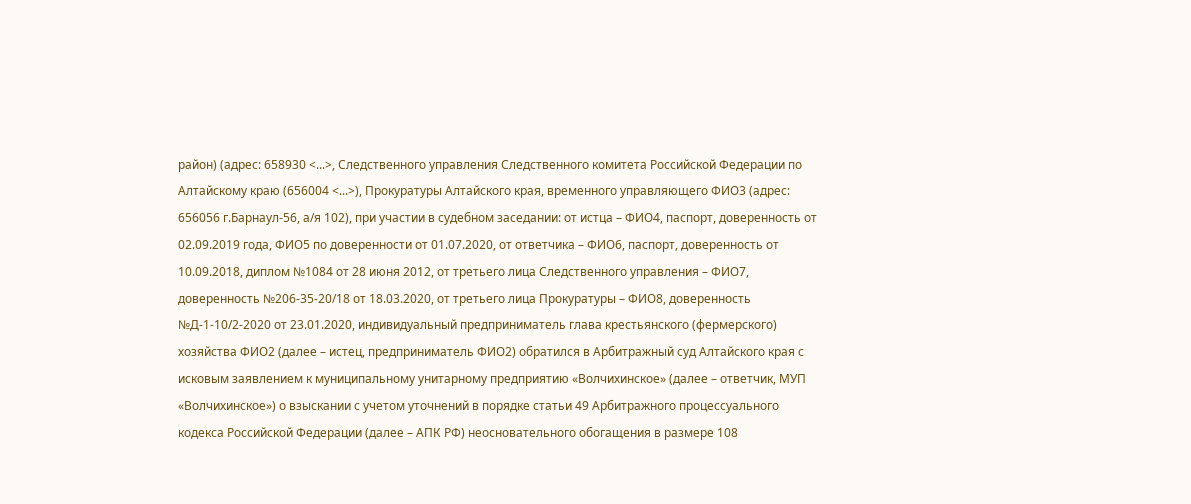район) (адрес: 658930 <...>, Следственного управления Следственного комитета Российской Федерации по Алтайскому краю (656004 <...>), Прокуратуры Алтайского края, временного управляющего ФИО3 (адрес: 656056 г.Барнаул-56, а/я 102), при участии в судебном заседании: от истца – ФИО4, паспорт, доверенность от 02.09.2019 года, ФИО5 по доверенности от 01.07.2020, от ответчика – ФИО6, паспорт, доверенность от 10.09.2018, диплом №1084 от 28 июня 2012, от третьего лица Следственного управления – ФИО7, доверенность №206-35-20/18 от 18.03.2020, от третьего лица Прокуратуры – ФИО8, доверенность №Д-1-10/2-2020 от 23.01.2020, индивидуальный предприниматель глава крестьянского (фермерского) хозяйства ФИО2 (далее – истец, предприниматель ФИО2) обратился в Арбитражный суд Алтайского края с исковым заявлением к муниципальному унитарному предприятию «Волчихинское» (далее – ответчик, МУП «Волчихинское») о взыскании с учетом уточнений в порядке статьи 49 Арбитражного процессуального кодекса Российской Федерации (далее – АПК РФ) неосновательного обогащения в размере 108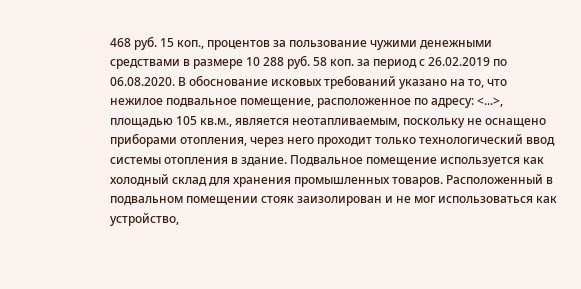468 руб. 15 коп., процентов за пользование чужими денежными средствами в размере 10 288 руб. 58 коп. за период с 26.02.2019 по 06.08.2020. В обоснование исковых требований указано на то, что нежилое подвальное помещение, расположенное по адресу: <...>, площадью 105 кв.м., является неотапливаемым, поскольку не оснащено приборами отопления, через него проходит только технологический ввод системы отопления в здание. Подвальное помещение используется как холодный склад для хранения промышленных товаров. Расположенный в подвальном помещении стояк заизолирован и не мог использоваться как устройство,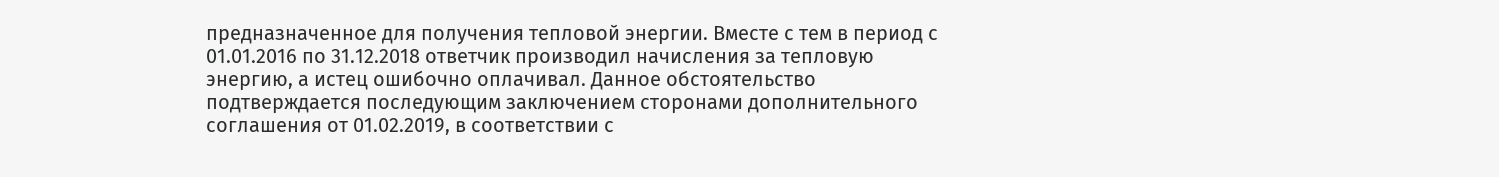предназначенное для получения тепловой энергии. Вместе с тем в период с 01.01.2016 по 31.12.2018 ответчик производил начисления за тепловую энергию, а истец ошибочно оплачивал. Данное обстоятельство подтверждается последующим заключением сторонами дополнительного соглашения от 01.02.2019, в соответствии с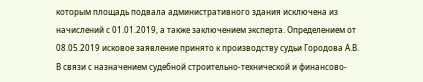которым площадь подвала административного здания исключена из начислений с 01.01.2019, а также заключением эксперта. Определением от 08.05.2019 исковое заявление принято к производству судьи Городова А.В. В связи с назначением судебной строительно-технической и финансово-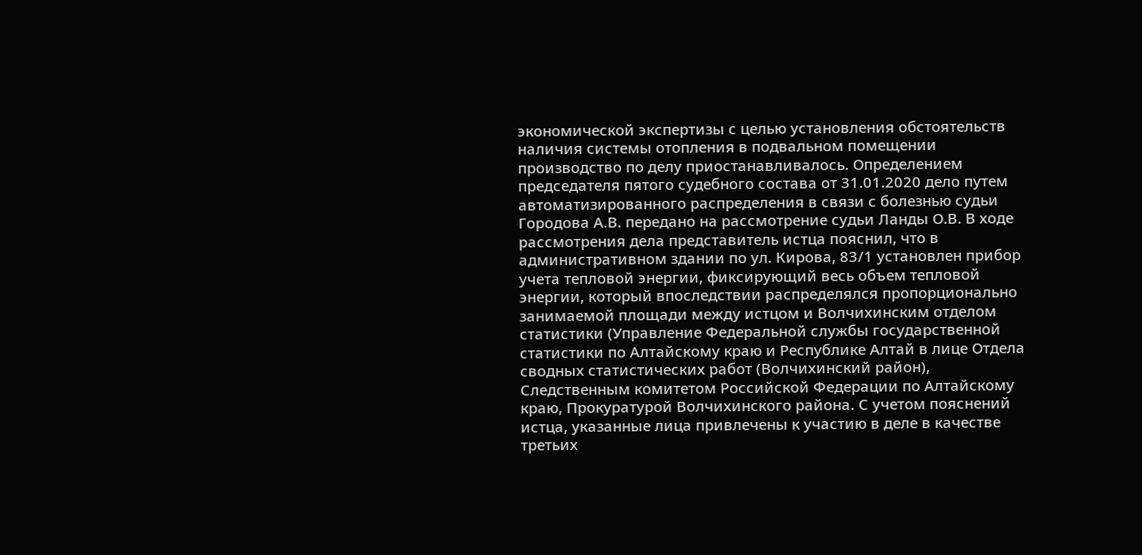экономической экспертизы с целью установления обстоятельств наличия системы отопления в подвальном помещении производство по делу приостанавливалось. Определением председателя пятого судебного состава от 31.01.2020 дело путем автоматизированного распределения в связи с болезнью судьи Городова А.В. передано на рассмотрение судьи Ланды О.В. В ходе рассмотрения дела представитель истца пояснил, что в административном здании по ул. Кирова, 83/1 установлен прибор учета тепловой энергии, фиксирующий весь объем тепловой энергии, который впоследствии распределялся пропорционально занимаемой площади между истцом и Волчихинским отделом статистики (Управление Федеральной службы государственной статистики по Алтайскому краю и Республике Алтай в лице Отдела сводных статистических работ (Волчихинский район), Следственным комитетом Российской Федерации по Алтайскому краю, Прокуратурой Волчихинского района. С учетом пояснений истца, указанные лица привлечены к участию в деле в качестве третьих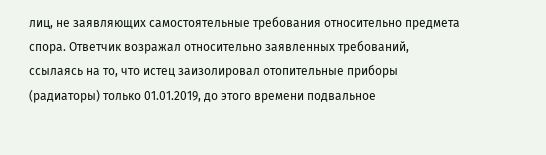лиц, не заявляющих самостоятельные требования относительно предмета спора. Ответчик возражал относительно заявленных требований, ссылаясь на то, что истец заизолировал отопительные приборы (радиаторы) только 01.01.2019, до этого времени подвальное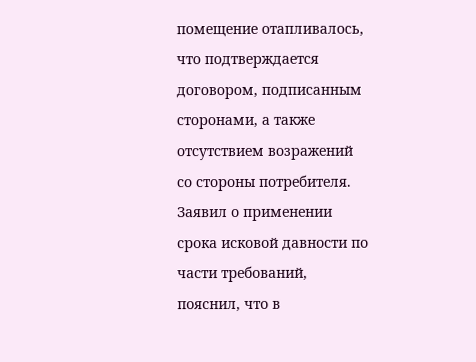помещение отапливалось, что подтверждается договором, подписанным сторонами, а также отсутствием возражений со стороны потребителя. Заявил о применении срока исковой давности по части требований, пояснил, что в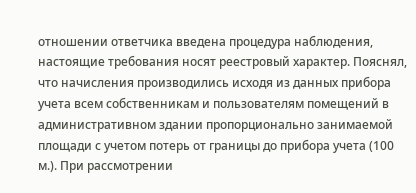отношении ответчика введена процедура наблюдения, настоящие требования носят реестровый характер. Пояснял, что начисления производились исходя из данных прибора учета всем собственникам и пользователям помещений в административном здании пропорционально занимаемой площади с учетом потерь от границы до прибора учета (100 м.). При рассмотрении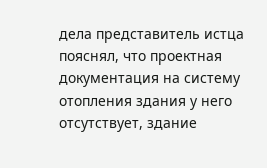дела представитель истца пояснял, что проектная документация на систему отопления здания у него отсутствует, здание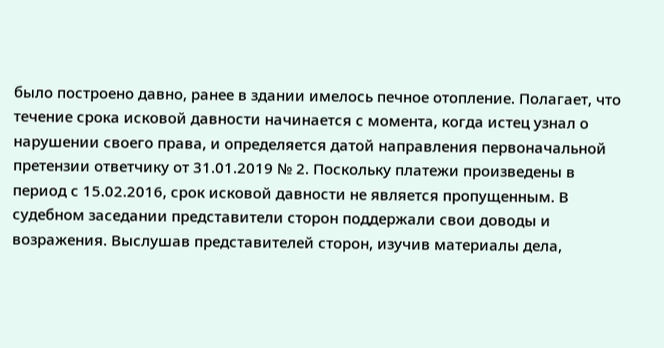было построено давно, ранее в здании имелось печное отопление. Полагает, что течение срока исковой давности начинается с момента, когда истец узнал о нарушении своего права, и определяется датой направления первоначальной претензии ответчику от 31.01.2019 № 2. Поскольку платежи произведены в период с 15.02.2016, срок исковой давности не является пропущенным. В судебном заседании представители сторон поддержали свои доводы и возражения. Выслушав представителей сторон, изучив материалы дела,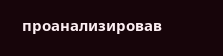проанализировав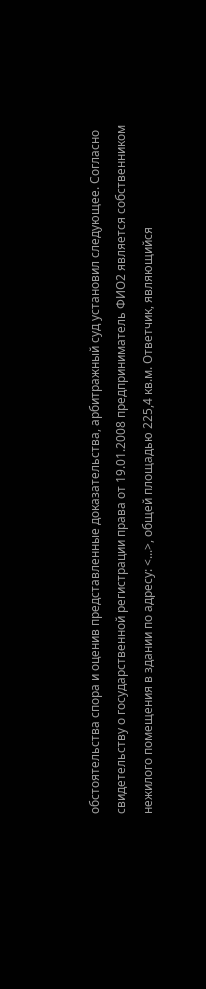обстоятельства спора и оценив представленные доказательства, арбитражный суд установил следующее. Согласно свидетельству о государственной регистрации права от 19.01.2008 предприниматель ФИО2 является собственником нежилого помещения в здании по адресу: <...>, общей площадью 225,4 кв.м. Ответчик, являющийся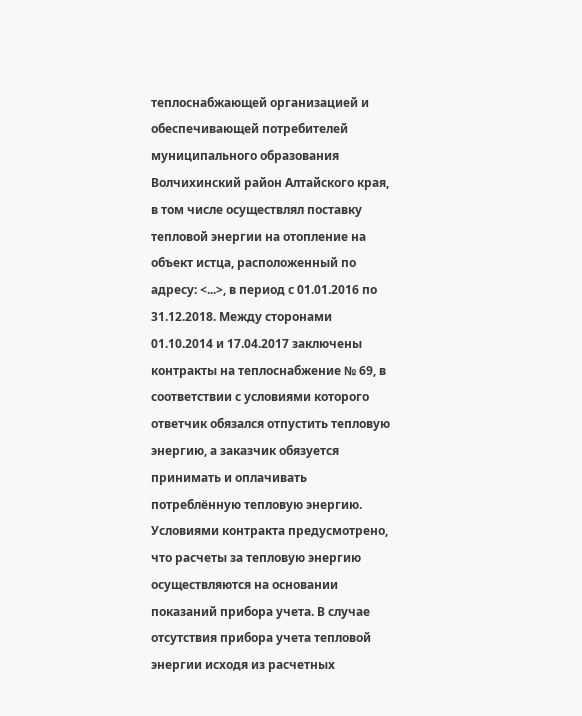теплоснабжающей организацией и обеспечивающей потребителей муниципального образования Волчихинский район Алтайского края, в том числе осуществлял поставку тепловой энергии на отопление на объект истца, расположенный по адресу: <...>, в период с 01.01.2016 по 31.12.2018. Между сторонами 01.10.2014 и 17.04.2017 заключены контракты на теплоснабжение № 69, в соответствии с условиями которого ответчик обязался отпустить тепловую энергию, а заказчик обязуется принимать и оплачивать потреблённую тепловую энергию. Условиями контракта предусмотрено, что расчеты за тепловую энергию осуществляются на основании показаний прибора учета. В случае отсутствия прибора учета тепловой энергии исходя из расчетных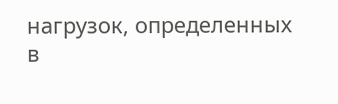нагрузок, определенных в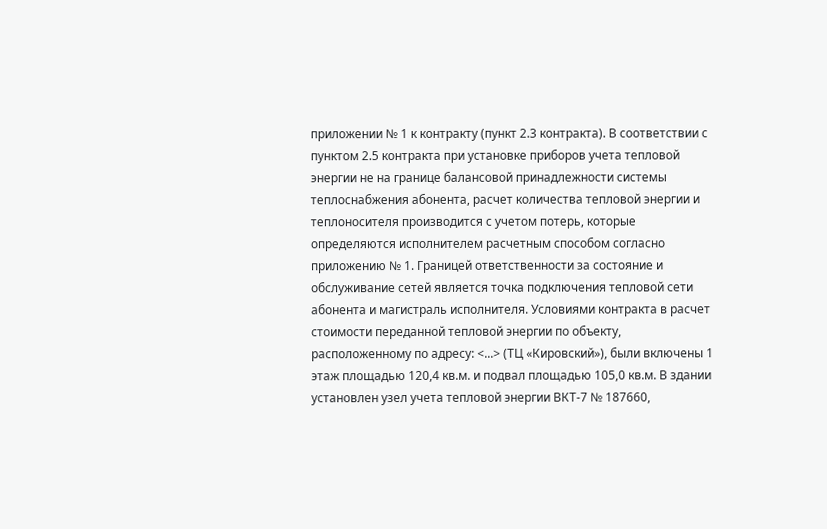приложении № 1 к контракту (пункт 2.3 контракта). В соответствии с пунктом 2.5 контракта при установке приборов учета тепловой энергии не на границе балансовой принадлежности системы теплоснабжения абонента, расчет количества тепловой энергии и теплоносителя производится с учетом потерь, которые определяются исполнителем расчетным способом согласно приложению № 1. Границей ответственности за состояние и обслуживание сетей является точка подключения тепловой сети абонента и магистраль исполнителя. Условиями контракта в расчет стоимости переданной тепловой энергии по объекту, расположенному по адресу: <...> (ТЦ «Кировский»), были включены 1 этаж площадью 120,4 кв.м. и подвал площадью 105,0 кв.м. В здании установлен узел учета тепловой энергии ВКТ-7 № 187660,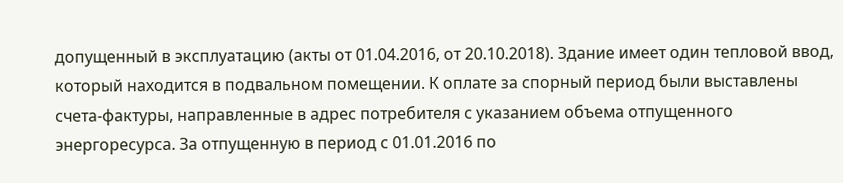допущенный в эксплуатацию (акты от 01.04.2016, от 20.10.2018). Здание имеет один тепловой ввод, который находится в подвальном помещении. К оплате за спорный период были выставлены счета-фактуры, направленные в адрес потребителя с указанием объема отпущенного энергоресурса. За отпущенную в период с 01.01.2016 по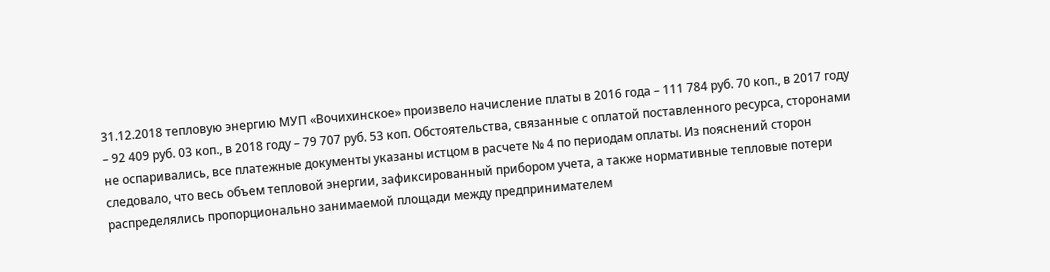31.12.2018 тепловую энергию МУП «Вочихинское» произвело начисление платы в 2016 года – 111 784 руб. 70 коп., в 2017 году – 92 409 руб. 03 коп., в 2018 году – 79 707 руб. 53 коп. Обстоятельства, связанные с оплатой поставленного ресурса, сторонами не оспаривались, все платежные документы указаны истцом в расчете № 4 по периодам оплаты. Из пояснений сторон следовало, что весь объем тепловой энергии, зафиксированный прибором учета, а также нормативные тепловые потери распределялись пропорционально занимаемой площади между предпринимателем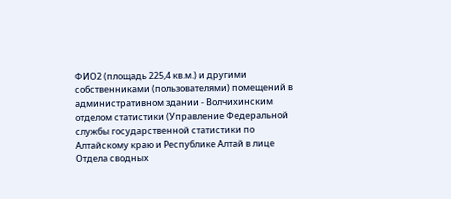ФИО2 (площадь 225,4 кв.м.) и другими собственниками (пользователями) помещений в административном здании - Волчихинским отделом статистики (Управление Федеральной службы государственной статистики по Алтайскому краю и Республике Алтай в лице Отдела сводных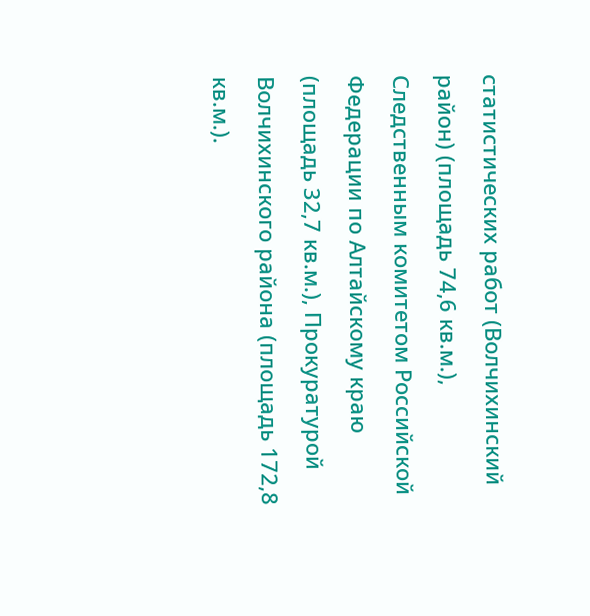статистических работ (Волчихинский район) (площадь 74,6 кв.м.), Следственным комитетом Российской Федерации по Алтайскому краю (площадь 32,7 кв.м.), Прокуратурой Волчихинского района (площадь 172,8 кв.м.).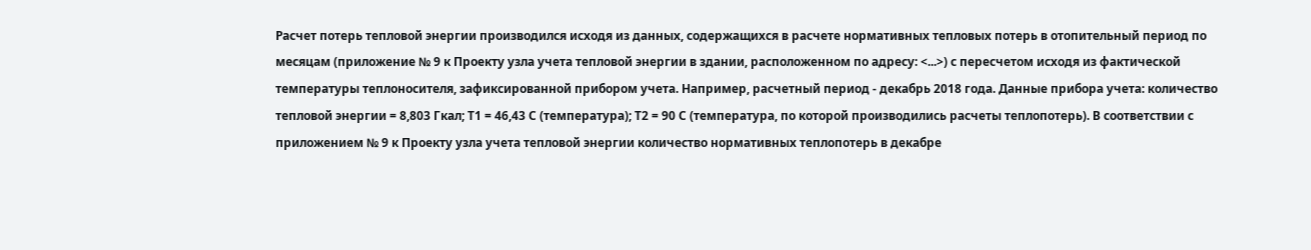Расчет потерь тепловой энергии производился исходя из данных, содержащихся в расчете нормативных тепловых потерь в отопительный период по месяцам (приложение № 9 к Проекту узла учета тепловой энергии в здании, расположенном по адресу: <...>) с пересчетом исходя из фактической температуры теплоносителя, зафиксированной прибором учета. Например, расчетный период - декабрь 2018 года. Данные прибора учета: количество тепловой энергии = 8,803 Гкал; Т1 = 46,43 С (температура); Т2 = 90 С (температура, по которой производились расчеты теплопотерь). В соответствии с приложением № 9 к Проекту узла учета тепловой энергии количество нормативных теплопотерь в декабре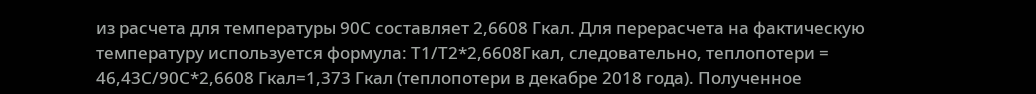из расчета для температуры 90С составляет 2,6608 Гкал. Для перерасчета на фактическую температуру используется формула: Т1/Т2*2,6608Гкал, следовательно, теплопотери = 46,43С/90С*2,6608 Гкал=1,373 Гкал (теплопотери в декабре 2018 года). Полученное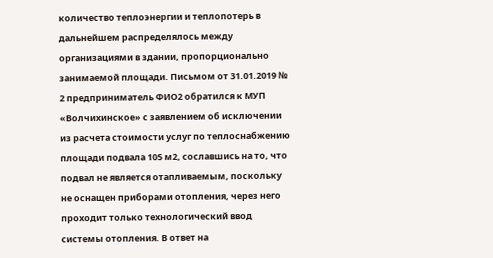количество теплоэнергии и теплопотерь в дальнейшем распределялось между организациями в здании, пропорционально занимаемой площади. Письмом от 31.01.2019 № 2 предприниматель ФИО2 обратился к МУП «Волчихинское» с заявлением об исключении из расчета стоимости услуг по теплоснабжению площади подвала 105 м2, сославшись на то, что подвал не является отапливаемым, поскольку не оснащен приборами отопления, через него проходит только технологический ввод системы отопления. В ответ на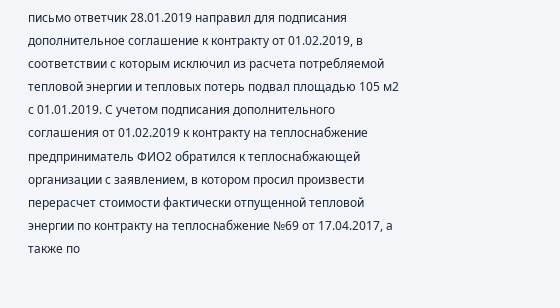письмо ответчик 28.01.2019 направил для подписания дополнительное соглашение к контракту от 01.02.2019, в соответствии с которым исключил из расчета потребляемой тепловой энергии и тепловых потерь подвал площадью 105 м2 с 01.01.2019. С учетом подписания дополнительного соглашения от 01.02.2019 к контракту на теплоснабжение предприниматель ФИО2 обратился к теплоснабжающей организации с заявлением, в котором просил произвести перерасчет стоимости фактически отпущенной тепловой энергии по контракту на теплоснабжение №69 от 17.04.2017, а также по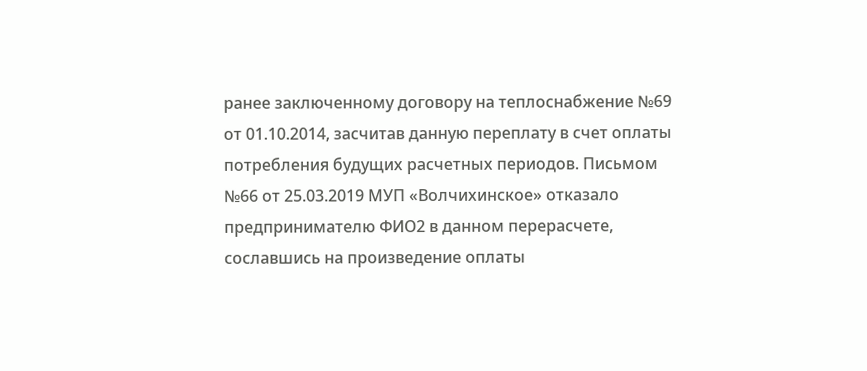ранее заключенному договору на теплоснабжение №69 от 01.10.2014, засчитав данную переплату в счет оплаты потребления будущих расчетных периодов. Письмом №66 от 25.03.2019 МУП «Волчихинское» отказало предпринимателю ФИО2 в данном перерасчете, сославшись на произведение оплаты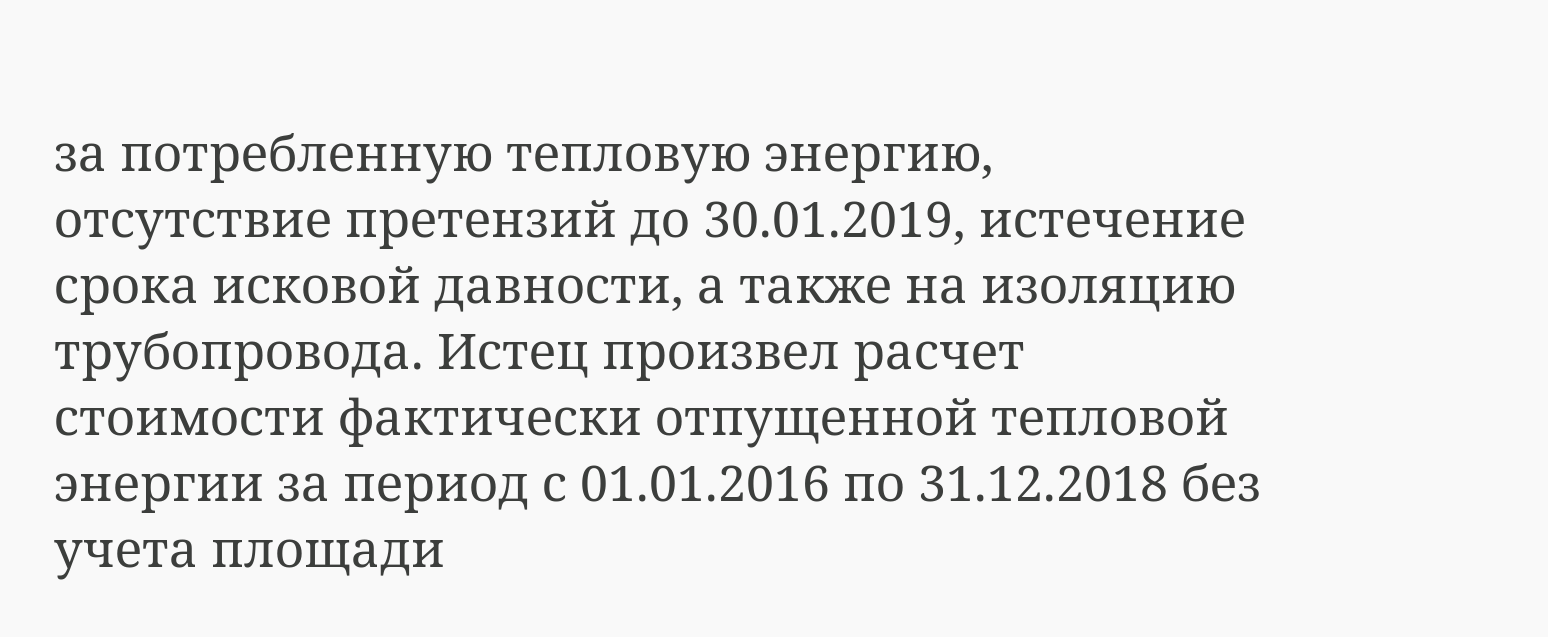за потребленную тепловую энергию, отсутствие претензий до 30.01.2019, истечение срока исковой давности, а также на изоляцию трубопровода. Истец произвел расчет стоимости фактически отпущенной тепловой энергии за период с 01.01.2016 по 31.12.2018 без учета площади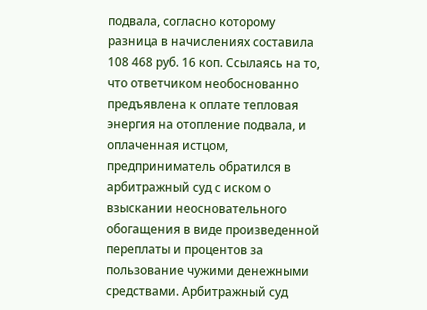подвала, согласно которому разница в начислениях составила 108 468 руб. 16 коп. Ссылаясь на то, что ответчиком необоснованно предъявлена к оплате тепловая энергия на отопление подвала, и оплаченная истцом, предприниматель обратился в арбитражный суд с иском о взыскании неосновательного обогащения в виде произведенной переплаты и процентов за пользование чужими денежными средствами. Арбитражный суд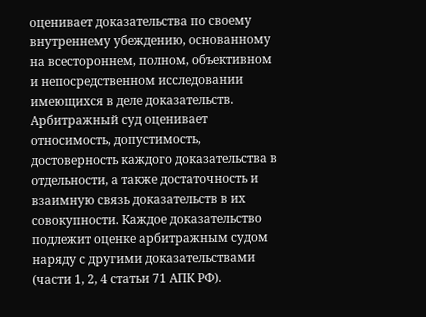оценивает доказательства по своему внутреннему убеждению, основанному на всестороннем, полном, объективном и непосредственном исследовании имеющихся в деле доказательств. Арбитражный суд оценивает относимость, допустимость, достоверность каждого доказательства в отдельности, а также достаточность и взаимную связь доказательств в их совокупности. Каждое доказательство подлежит оценке арбитражным судом наряду с другими доказательствами (части 1, 2, 4 статьи 71 АПК РФ).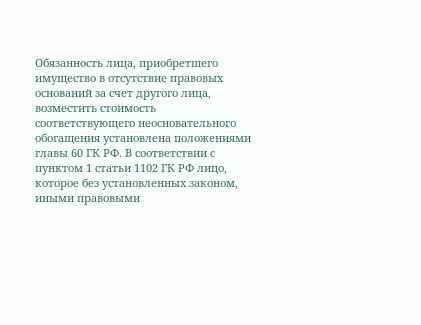Обязанность лица, приобретшего имущество в отсутствие правовых оснований за счет другого лица, возместить стоимость соответствующего неосновательного обогащения установлена положениями главы 60 ГК РФ. В соответствии с пунктом 1 статьи 1102 ГК РФ лицо, которое без установленных законом, иными правовыми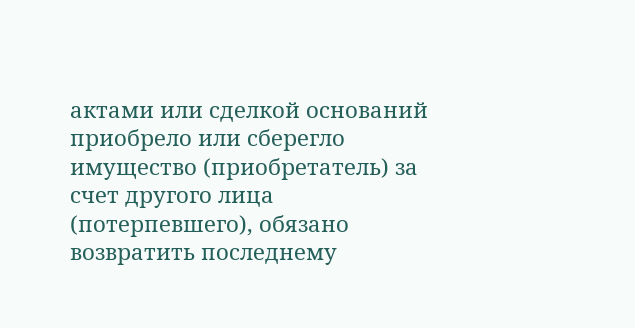актами или сделкой оснований приобрело или сберегло имущество (приобретатель) за счет другого лица (потерпевшего), обязано возвратить последнему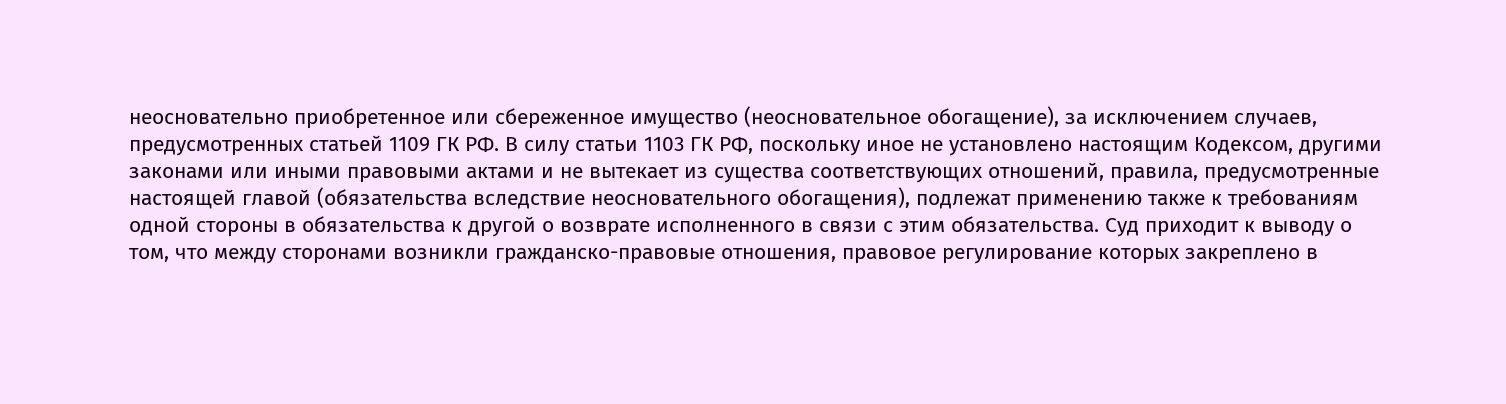неосновательно приобретенное или сбереженное имущество (неосновательное обогащение), за исключением случаев, предусмотренных статьей 1109 ГК РФ. В силу статьи 1103 ГК РФ, поскольку иное не установлено настоящим Кодексом, другими законами или иными правовыми актами и не вытекает из существа соответствующих отношений, правила, предусмотренные настоящей главой (обязательства вследствие неосновательного обогащения), подлежат применению также к требованиям одной стороны в обязательства к другой о возврате исполненного в связи с этим обязательства. Суд приходит к выводу о том, что между сторонами возникли гражданско-правовые отношения, правовое регулирование которых закреплено в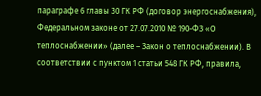параграфе 6 главы 30 ГК РФ (договор энергоснабжения), Федеральном законе от 27.07.2010 № 190-ФЗ «О теплоснабжении» (далее – Закон о теплоснабжении). В соответствии с пунктом 1 статьи 548 ГК РФ, правила,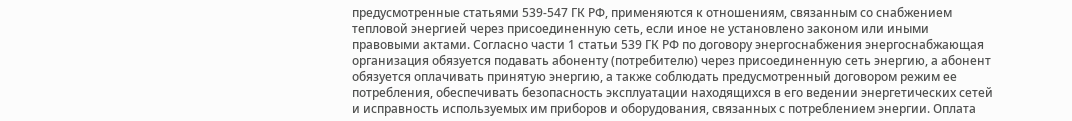предусмотренные статьями 539-547 ГК РФ, применяются к отношениям, связанным со снабжением тепловой энергией через присоединенную сеть, если иное не установлено законом или иными правовыми актами. Согласно части 1 статьи 539 ГК РФ по договору энергоснабжения энергоснабжающая организация обязуется подавать абоненту (потребителю) через присоединенную сеть энергию, а абонент обязуется оплачивать принятую энергию, а также соблюдать предусмотренный договором режим ее потребления, обеспечивать безопасность эксплуатации находящихся в его ведении энергетических сетей и исправность используемых им приборов и оборудования, связанных с потреблением энергии. Оплата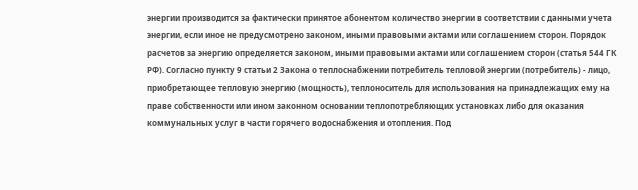энергии производится за фактически принятое абонентом количество энергии в соответствии с данными учета энергии, если иное не предусмотрено законом, иными правовыми актами или соглашением сторон. Порядок расчетов за энергию определяется законом, иными правовыми актами или соглашением сторон (статья 544 ГК РФ). Согласно пункту 9 статьи 2 Закона о теплоснабжении потребитель тепловой энергии (потребитель) - лицо, приобретающее тепловую энергию (мощность), теплоноситель для использования на принадлежащих ему на праве собственности или ином законном основании теплопотребляющих установках либо для оказания коммунальных услуг в части горячего водоснабжения и отопления. Под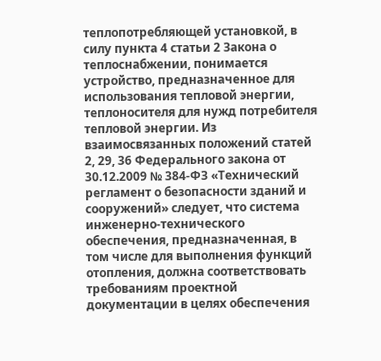теплопотребляющей установкой, в силу пункта 4 статьи 2 Закона о теплоснабжении, понимается устройство, предназначенное для использования тепловой энергии, теплоносителя для нужд потребителя тепловой энергии. Из взаимосвязанных положений статей 2, 29, 36 Федерального закона от 30.12.2009 № 384-ФЗ «Технический регламент о безопасности зданий и сооружений» следует, что система инженерно-технического обеспечения, предназначенная, в том числе для выполнения функций отопления, должна соответствовать требованиям проектной документации в целях обеспечения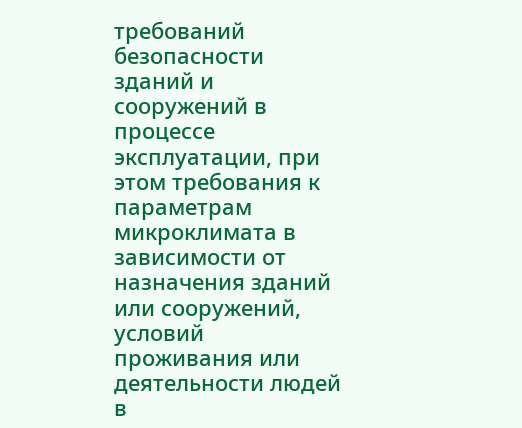требований безопасности зданий и сооружений в процессе эксплуатации, при этом требования к параметрам микроклимата в зависимости от назначения зданий или сооружений, условий проживания или деятельности людей в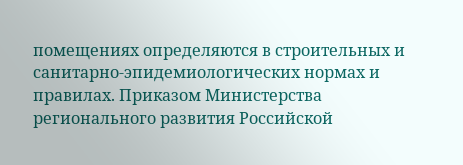помещениях определяются в строительных и санитарно-эпидемиологических нормах и правилах. Приказом Министерства регионального развития Российской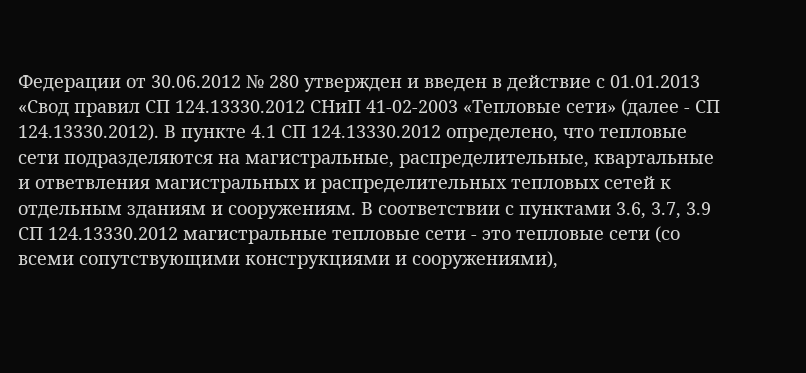Федерации от 30.06.2012 № 280 утвержден и введен в действие с 01.01.2013 «Свод правил СП 124.13330.2012 СНиП 41-02-2003 «Тепловые сети» (далее - СП 124.13330.2012). В пункте 4.1 СП 124.13330.2012 определено, что тепловые сети подразделяются на магистральные, распределительные, квартальные и ответвления магистральных и распределительных тепловых сетей к отдельным зданиям и сооружениям. В соответствии с пунктами 3.6, 3.7, 3.9 СП 124.13330.2012 магистральные тепловые сети - это тепловые сети (со всеми сопутствующими конструкциями и сооружениями),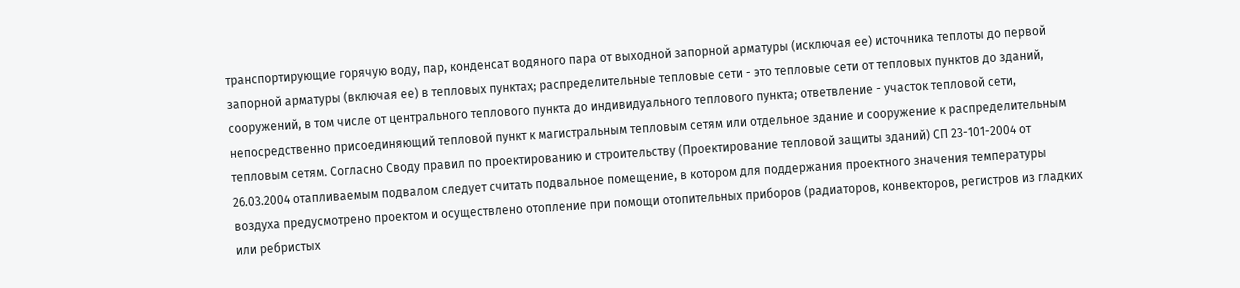транспортирующие горячую воду, пар, конденсат водяного пара от выходной запорной арматуры (исключая ее) источника теплоты до первой запорной арматуры (включая ее) в тепловых пунктах; распределительные тепловые сети - это тепловые сети от тепловых пунктов до зданий, сооружений, в том числе от центрального теплового пункта до индивидуального теплового пункта; ответвление - участок тепловой сети, непосредственно присоединяющий тепловой пункт к магистральным тепловым сетям или отдельное здание и сооружение к распределительным тепловым сетям. Согласно Своду правил по проектированию и строительству (Проектирование тепловой защиты зданий) СП 23-101-2004 от 26.03.2004 отапливаемым подвалом следует считать подвальное помещение, в котором для поддержания проектного значения температуры воздуха предусмотрено проектом и осуществлено отопление при помощи отопительных приборов (радиаторов, конвекторов, регистров из гладких или ребристых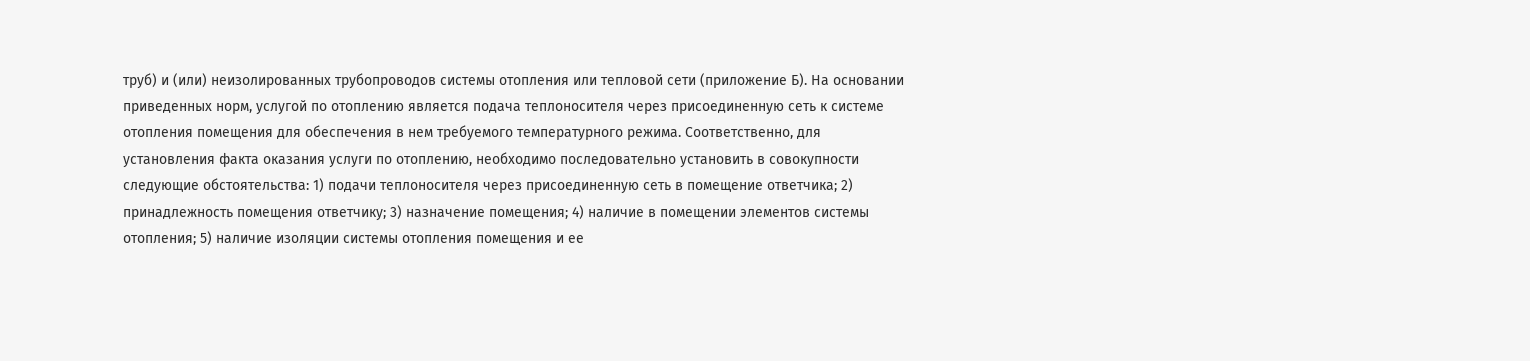труб) и (или) неизолированных трубопроводов системы отопления или тепловой сети (приложение Б). На основании приведенных норм, услугой по отоплению является подача теплоносителя через присоединенную сеть к системе отопления помещения для обеспечения в нем требуемого температурного режима. Соответственно, для установления факта оказания услуги по отоплению, необходимо последовательно установить в совокупности следующие обстоятельства: 1) подачи теплоносителя через присоединенную сеть в помещение ответчика; 2) принадлежность помещения ответчику; 3) назначение помещения; 4) наличие в помещении элементов системы отопления; 5) наличие изоляции системы отопления помещения и ее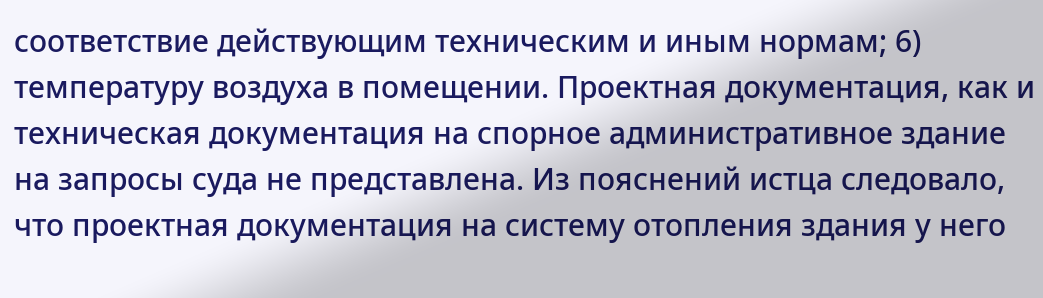соответствие действующим техническим и иным нормам; 6) температуру воздуха в помещении. Проектная документация, как и техническая документация на спорное административное здание на запросы суда не представлена. Из пояснений истца следовало, что проектная документация на систему отопления здания у него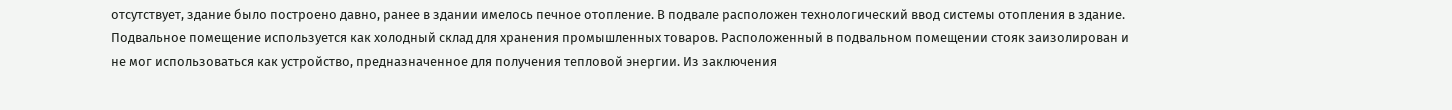отсутствует, здание было построено давно, ранее в здании имелось печное отопление. В подвале расположен технологический ввод системы отопления в здание. Подвальное помещение используется как холодный склад для хранения промышленных товаров. Расположенный в подвальном помещении стояк заизолирован и не мог использоваться как устройство, предназначенное для получения тепловой энергии. Из заключения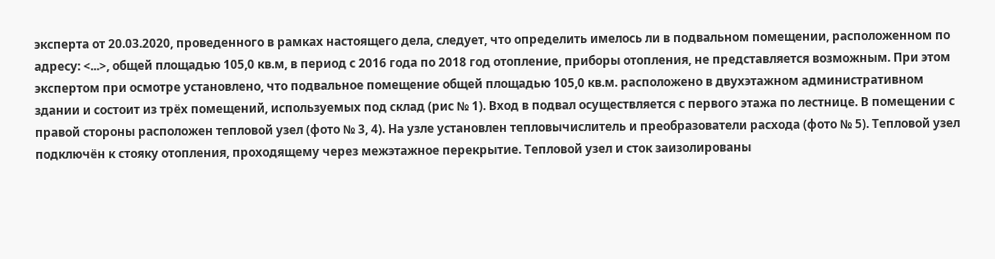эксперта от 20.03.2020, проведенного в рамках настоящего дела, следует, что определить имелось ли в подвальном помещении, расположенном по адресу: <...>, общей площадью 105,0 кв.м, в период с 2016 года по 2018 год отопление, приборы отопления, не представляется возможным. При этом экспертом при осмотре установлено, что подвальное помещение общей площадью 105,0 кв.м. расположено в двухэтажном административном здании и состоит из трёх помещений, используемых под склад (рис № 1). Вход в подвал осуществляется с первого этажа по лестнице. В помещении с правой стороны расположен тепловой узел (фото № 3, 4). На узле установлен тепловычислитель и преобразователи расхода (фото № 5). Тепловой узел подключён к стояку отопления, проходящему через межэтажное перекрытие. Тепловой узел и сток заизолированы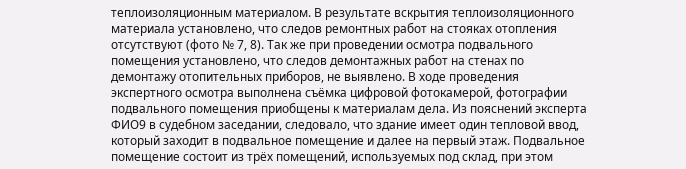теплоизоляционным материалом. В результате вскрытия теплоизоляционного материала установлено, что следов ремонтных работ на стояках отопления отсутствуют (фото № 7, 8). Так же при проведении осмотра подвального помещения установлено, что следов демонтажных работ на стенах по демонтажу отопительных приборов, не выявлено. В ходе проведения экспертного осмотра выполнена съёмка цифровой фотокамерой, фотографии подвального помещения приобщены к материалам дела. Из пояснений эксперта ФИО9 в судебном заседании, следовало, что здание имеет один тепловой ввод, который заходит в подвальное помещение и далее на первый этаж. Подвальное помещение состоит из трёх помещений, используемых под склад, при этом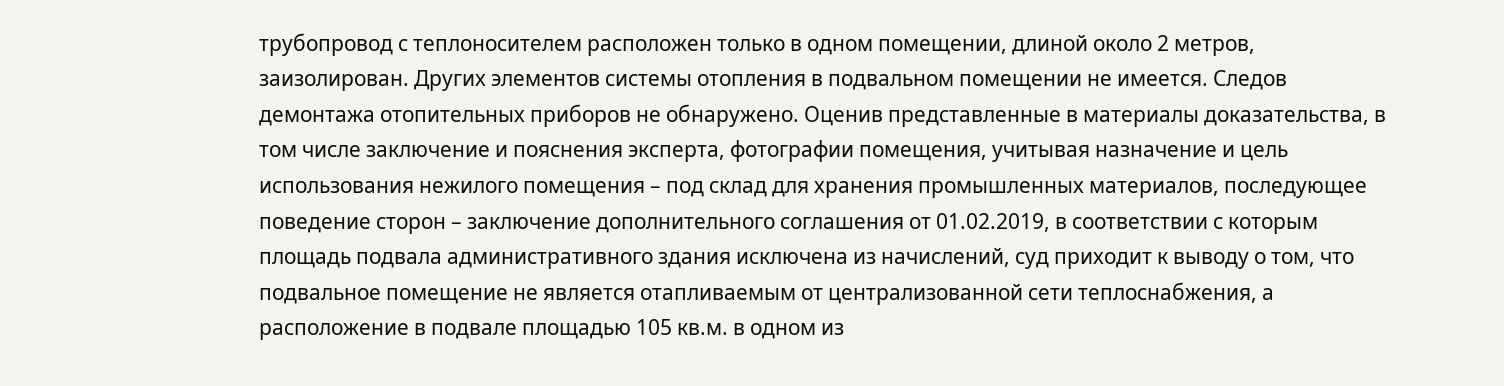трубопровод с теплоносителем расположен только в одном помещении, длиной около 2 метров, заизолирован. Других элементов системы отопления в подвальном помещении не имеется. Следов демонтажа отопительных приборов не обнаружено. Оценив представленные в материалы доказательства, в том числе заключение и пояснения эксперта, фотографии помещения, учитывая назначение и цель использования нежилого помещения – под склад для хранения промышленных материалов, последующее поведение сторон – заключение дополнительного соглашения от 01.02.2019, в соответствии с которым площадь подвала административного здания исключена из начислений, суд приходит к выводу о том, что подвальное помещение не является отапливаемым от централизованной сети теплоснабжения, а расположение в подвале площадью 105 кв.м. в одном из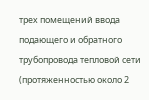трех помещений ввода подающего и обратного трубопровода тепловой сети (протяженностью около 2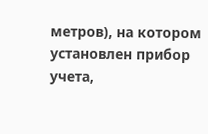метров), на котором установлен прибор учета,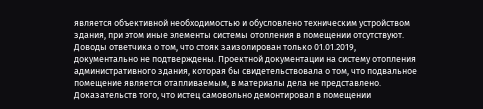является объективной необходимостью и обусловлено техническим устройством здания, при этом иные элементы системы отопления в помещении отсутствуют. Доводы ответчика о том, что стояк заизолирован только 01.01.2019, документально не подтверждены. Проектной документации на систему отопления административного здания, которая бы свидетельствовала о том, что подвальное помещение является отапливаемым, в материалы дела не представлено. Доказательств того, что истец самовольно демонтировал в помещении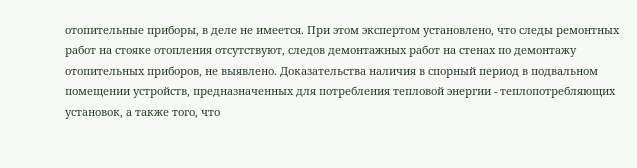отопительные приборы, в деле не имеется. При этом экспертом установлено, что следы ремонтных работ на стояке отопления отсутствуют, следов демонтажных работ на стенах по демонтажу отопительных приборов, не выявлено. Доказательства наличия в спорный период в подвальном помещении устройств, предназначенных для потребления тепловой энергии - теплопотребляющих установок, а также того, что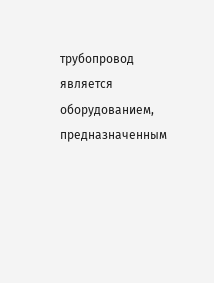трубопровод является оборудованием, предназначенным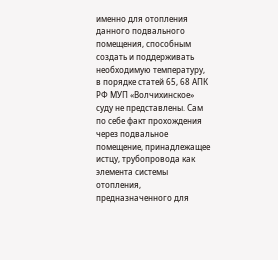именно для отопления данного подвального помещения, способным создать и поддерживать необходимую температуру, в порядке статей 65, 68 АПК РФ МУП «Волчихинское» суду не представлены. Сам по себе факт прохождения через подвальное помещение, принадлежащее истцу, трубопровода как элемента системы отопления, предназначенного для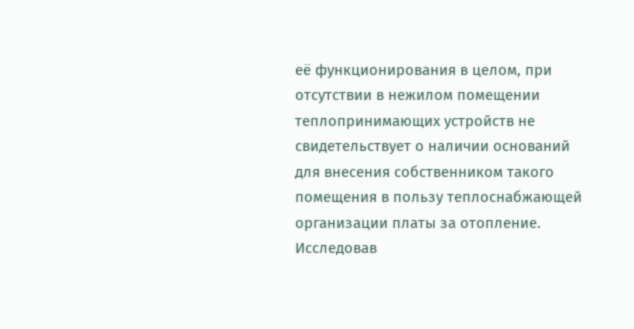её функционирования в целом, при отсутствии в нежилом помещении теплопринимающих устройств не свидетельствует о наличии оснований для внесения собственником такого помещения в пользу теплоснабжающей организации платы за отопление. Исследовав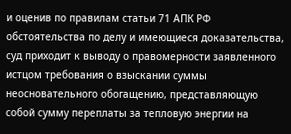и оценив по правилам статьи 71 АПК РФ обстоятельства по делу и имеющиеся доказательства, суд приходит к выводу о правомерности заявленного истцом требования о взыскании суммы неосновательного обогащению, представляющую собой сумму переплаты за тепловую энергии на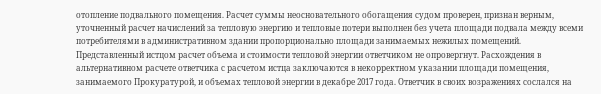отопление подвального помещения. Расчет суммы неосновательного обогащения судом проверен, признан верным, уточненный расчет начислений за тепловую энергию и тепловые потери выполнен без учета площади подвала между всеми потребителями в административном здании пропорционально площади занимаемых нежилых помещений. Представленный истцом расчет объема и стоимости тепловой энергии ответчиком не опровергнут. Расхождения в альтернативном расчете ответчика с расчетом истца заключаются в некорректном указании площади помещения, занимаемого Прокуратурой, и объемах тепловой энергии в декабре 2017 года. Ответчик в своих возражениях сослался на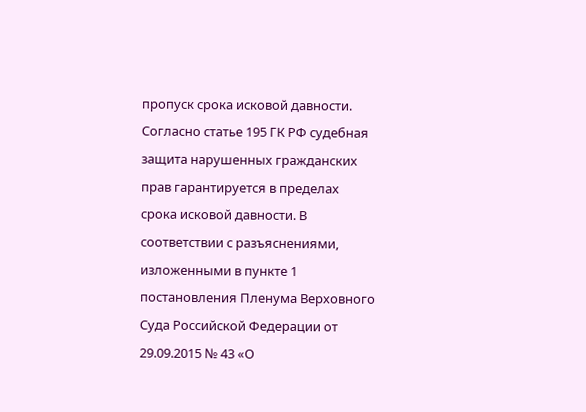пропуск срока исковой давности. Согласно статье 195 ГК РФ судебная защита нарушенных гражданских прав гарантируется в пределах срока исковой давности. В соответствии с разъяснениями, изложенными в пункте 1 постановления Пленума Верховного Суда Российской Федерации от 29.09.2015 № 43 «О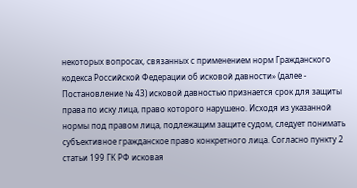некоторых вопросах, связанных с применением норм Гражданского кодекса Российской Федерации об исковой давности» (далее - Постановление № 43) исковой давностью признается срок для защиты права по иску лица, право которого нарушено. Исходя из указанной нормы под правом лица, подлежащим защите судом, следует понимать субъективное гражданское право конкретного лица. Согласно пункту 2 статьи 199 ГК РФ исковая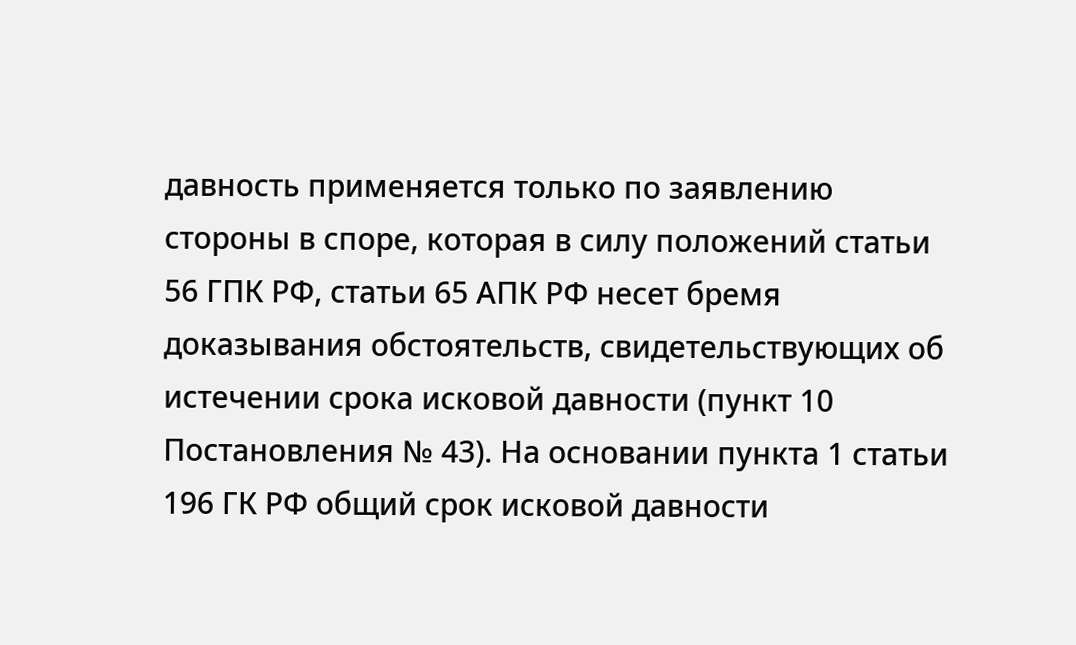давность применяется только по заявлению стороны в споре, которая в силу положений статьи 56 ГПК РФ, статьи 65 АПК РФ несет бремя доказывания обстоятельств, свидетельствующих об истечении срока исковой давности (пункт 10 Постановления № 43). На основании пункта 1 статьи 196 ГК РФ общий срок исковой давности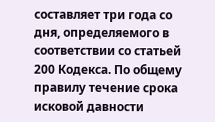составляет три года со дня, определяемого в соответствии со статьей 200 Кодекса. По общему правилу течение срока исковой давности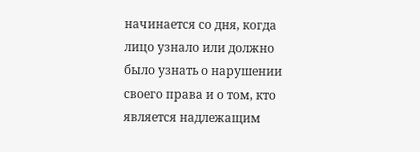начинается со дня, когда лицо узнало или должно было узнать о нарушении своего права и о том, кто является надлежащим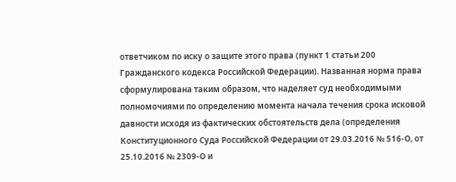ответчиком по иску о защите этого права (пункт 1 статьи 200 Гражданского кодекса Российской Федерации). Названная норма права сформулирована таким образом, что наделяет суд необходимыми полномочиями по определению момента начала течения срока исковой давности исходя из фактических обстоятельств дела (определения Конституционного Суда Российской Федерации от 29.03.2016 № 516-О, от 25.10.2016 № 2309-О и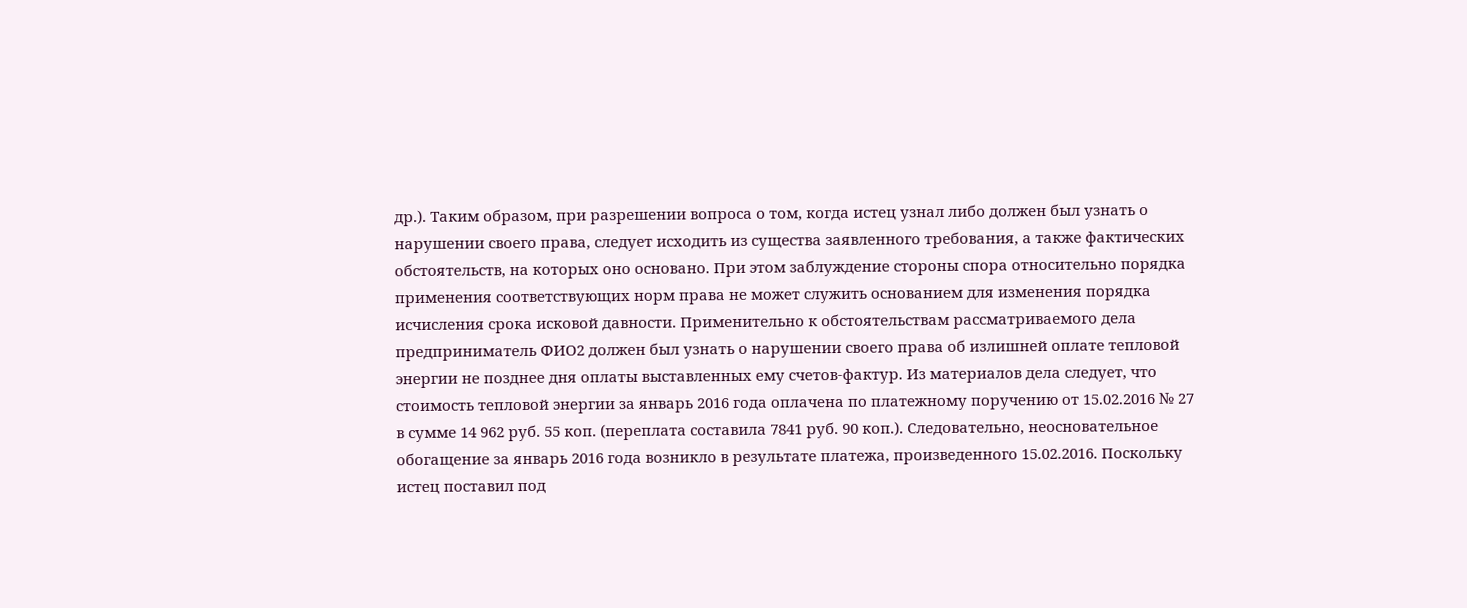др.). Таким образом, при разрешении вопроса о том, когда истец узнал либо должен был узнать о нарушении своего права, следует исходить из существа заявленного требования, а также фактических обстоятельств, на которых оно основано. При этом заблуждение стороны спора относительно порядка применения соответствующих норм права не может служить основанием для изменения порядка исчисления срока исковой давности. Применительно к обстоятельствам рассматриваемого дела предприниматель ФИО2 должен был узнать о нарушении своего права об излишней оплате тепловой энергии не позднее дня оплаты выставленных ему счетов-фактур. Из материалов дела следует, что стоимость тепловой энергии за январь 2016 года оплачена по платежному поручению от 15.02.2016 № 27 в сумме 14 962 руб. 55 коп. (переплата составила 7841 руб. 90 коп.). Следовательно, неосновательное обогащение за январь 2016 года возникло в результате платежа, произведенного 15.02.2016. Поскольку истец поставил под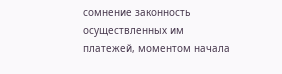сомнение законность осуществленных им платежей, моментом начала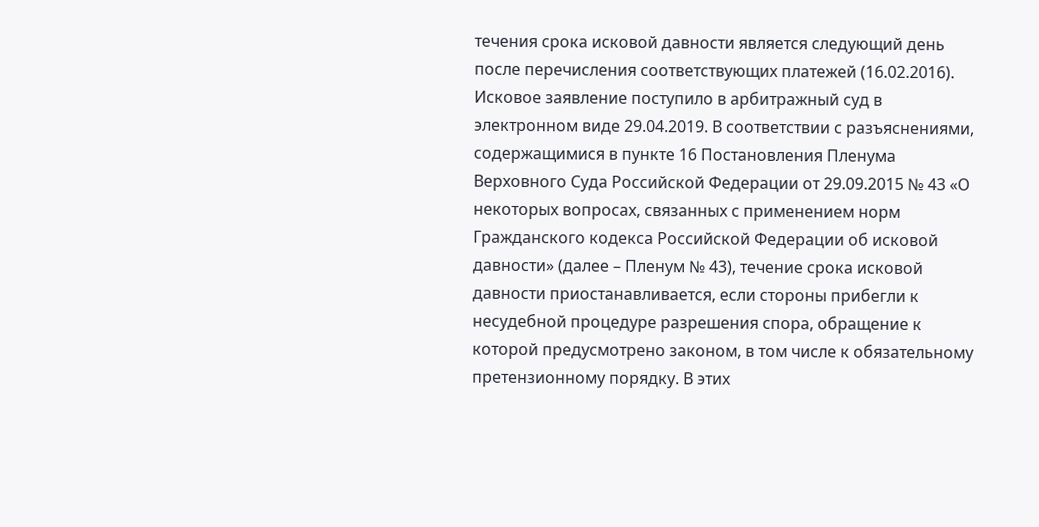течения срока исковой давности является следующий день после перечисления соответствующих платежей (16.02.2016). Исковое заявление поступило в арбитражный суд в электронном виде 29.04.2019. В соответствии с разъяснениями, содержащимися в пункте 16 Постановления Пленума Верховного Суда Российской Федерации от 29.09.2015 № 43 «О некоторых вопросах, связанных с применением норм Гражданского кодекса Российской Федерации об исковой давности» (далее – Пленум № 43), течение срока исковой давности приостанавливается, если стороны прибегли к несудебной процедуре разрешения спора, обращение к которой предусмотрено законом, в том числе к обязательному претензионному порядку. В этих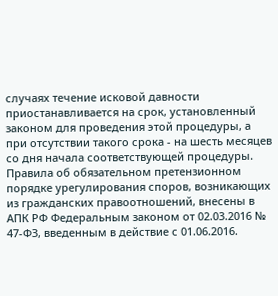случаях течение исковой давности приостанавливается на срок, установленный законом для проведения этой процедуры, а при отсутствии такого срока - на шесть месяцев со дня начала соответствующей процедуры. Правила об обязательном претензионном порядке урегулирования споров, возникающих из гражданских правоотношений, внесены в АПК РФ Федеральным законом от 02.03.2016 № 47-ФЗ, введенным в действие с 01.06.2016.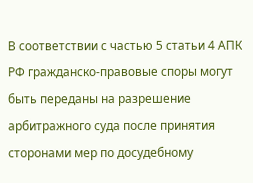В соответствии с частью 5 статьи 4 АПК РФ гражданско-правовые споры могут быть переданы на разрешение арбитражного суда после принятия сторонами мер по досудебному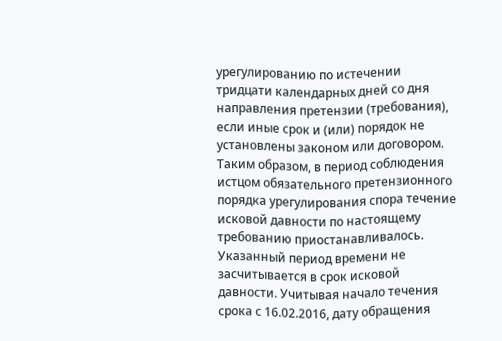урегулированию по истечении тридцати календарных дней со дня направления претензии (требования), если иные срок и (или) порядок не установлены законом или договором. Таким образом, в период соблюдения истцом обязательного претензионного порядка урегулирования спора течение исковой давности по настоящему требованию приостанавливалось. Указанный период времени не засчитывается в срок исковой давности. Учитывая начало течения срока с 16.02.2016, дату обращения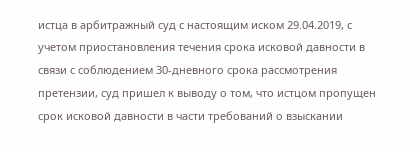истца в арбитражный суд с настоящим иском 29.04.2019, с учетом приостановления течения срока исковой давности в связи с соблюдением 30-дневного срока рассмотрения претензии, суд пришел к выводу о том, что истцом пропущен срок исковой давности в части требований о взыскании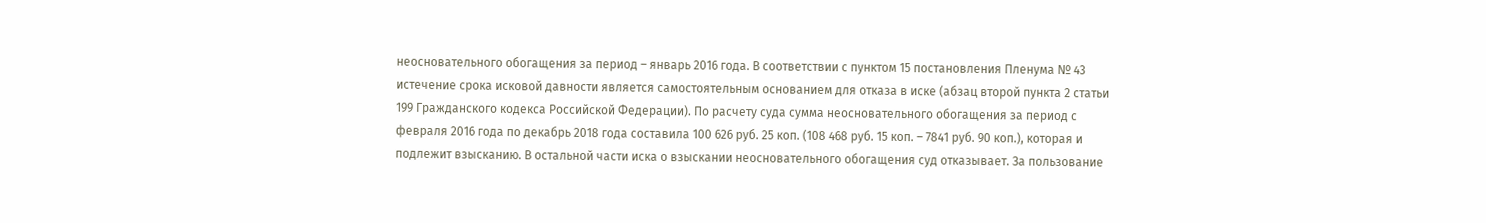неосновательного обогащения за период – январь 2016 года. В соответствии с пунктом 15 постановления Пленума № 43 истечение срока исковой давности является самостоятельным основанием для отказа в иске (абзац второй пункта 2 статьи 199 Гражданского кодекса Российской Федерации). По расчету суда сумма неосновательного обогащения за период с февраля 2016 года по декабрь 2018 года составила 100 626 руб. 25 коп. (108 468 руб. 15 коп. – 7841 руб. 90 коп.), которая и подлежит взысканию. В остальной части иска о взыскании неосновательного обогащения суд отказывает. За пользование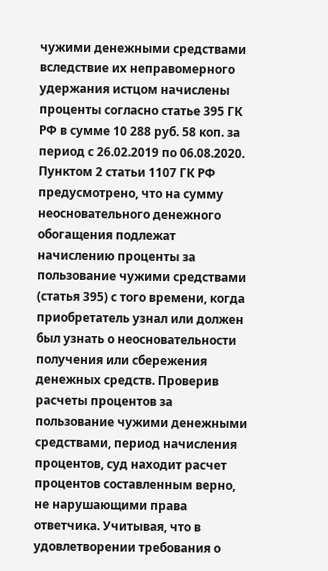чужими денежными средствами вследствие их неправомерного удержания истцом начислены проценты согласно статье 395 ГК РФ в сумме 10 288 руб. 58 коп. за период с 26.02.2019 по 06.08.2020. Пунктом 2 статьи 1107 ГК РФ предусмотрено, что на сумму неосновательного денежного обогащения подлежат начислению проценты за пользование чужими средствами (статья 395) с того времени, когда приобретатель узнал или должен был узнать о неосновательности получения или сбережения денежных средств. Проверив расчеты процентов за пользование чужими денежными средствами, период начисления процентов, суд находит расчет процентов составленным верно, не нарушающими права ответчика. Учитывая, что в удовлетворении требования о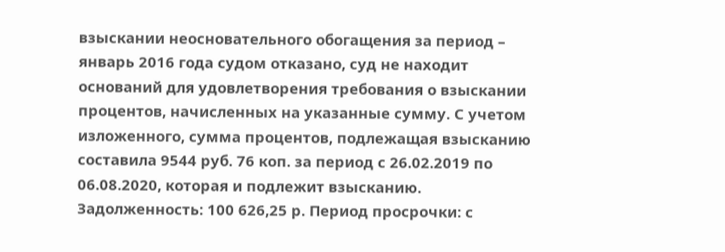взыскании неосновательного обогащения за период – январь 2016 года судом отказано, суд не находит оснований для удовлетворения требования о взыскании процентов, начисленных на указанные сумму. С учетом изложенного, сумма процентов, подлежащая взысканию составила 9544 руб. 76 коп. за период с 26.02.2019 по 06.08.2020, которая и подлежит взысканию. Задолженность: 100 626,25 р. Период просрочки: с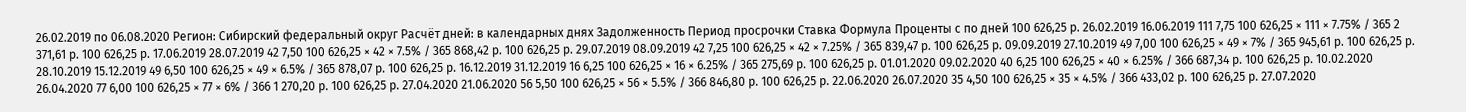26.02.2019 по 06.08.2020 Регион: Сибирский федеральный округ Расчёт дней: в календарных днях Задолженность Период просрочки Ставка Формула Проценты с по дней 100 626,25 р. 26.02.2019 16.06.2019 111 7,75 100 626,25 × 111 × 7.75% / 365 2 371,61 р. 100 626,25 р. 17.06.2019 28.07.2019 42 7,50 100 626,25 × 42 × 7.5% / 365 868,42 р. 100 626,25 р. 29.07.2019 08.09.2019 42 7,25 100 626,25 × 42 × 7.25% / 365 839,47 р. 100 626,25 р. 09.09.2019 27.10.2019 49 7,00 100 626,25 × 49 × 7% / 365 945,61 р. 100 626,25 р. 28.10.2019 15.12.2019 49 6,50 100 626,25 × 49 × 6.5% / 365 878,07 р. 100 626,25 р. 16.12.2019 31.12.2019 16 6,25 100 626,25 × 16 × 6.25% / 365 275,69 р. 100 626,25 р. 01.01.2020 09.02.2020 40 6,25 100 626,25 × 40 × 6.25% / 366 687,34 р. 100 626,25 р. 10.02.2020 26.04.2020 77 6,00 100 626,25 × 77 × 6% / 366 1 270,20 р. 100 626,25 р. 27.04.2020 21.06.2020 56 5,50 100 626,25 × 56 × 5.5% / 366 846,80 р. 100 626,25 р. 22.06.2020 26.07.2020 35 4,50 100 626,25 × 35 × 4.5% / 366 433,02 р. 100 626,25 р. 27.07.2020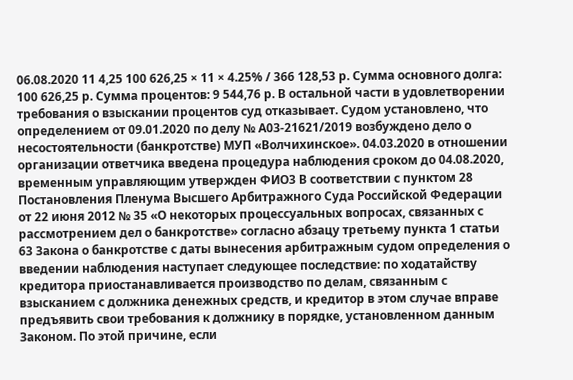06.08.2020 11 4,25 100 626,25 × 11 × 4.25% / 366 128,53 р. Сумма основного долга: 100 626,25 р. Сумма процентов: 9 544,76 р. В остальной части в удовлетворении требования о взыскании процентов суд отказывает. Судом установлено, что определением от 09.01.2020 по делу № А03-21621/2019 возбуждено дело о несостоятельности (банкротстве) МУП «Волчихинское». 04.03.2020 в отношении организации ответчика введена процедура наблюдения сроком до 04.08.2020, временным управляющим утвержден ФИО3 В соответствии с пунктом 28 Постановления Пленума Высшего Арбитражного Суда Российской Федерации от 22 июня 2012 № 35 «О некоторых процессуальных вопросах, связанных с рассмотрением дел о банкротстве» согласно абзацу третьему пункта 1 статьи 63 Закона о банкротстве с даты вынесения арбитражным судом определения о введении наблюдения наступает следующее последствие: по ходатайству кредитора приостанавливается производство по делам, связанным с взысканием с должника денежных средств, и кредитор в этом случае вправе предъявить свои требования к должнику в порядке, установленном данным Законом. По этой причине, если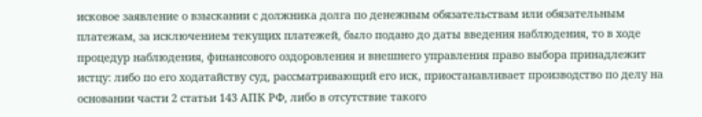исковое заявление о взыскании с должника долга по денежным обязательствам или обязательным платежам, за исключением текущих платежей, было подано до даты введения наблюдения, то в ходе процедур наблюдения, финансового оздоровления и внешнего управления право выбора принадлежит истцу: либо по его ходатайству суд, рассматривающий его иск, приостанавливает производство по делу на основании части 2 статьи 143 АПК РФ, либо в отсутствие такого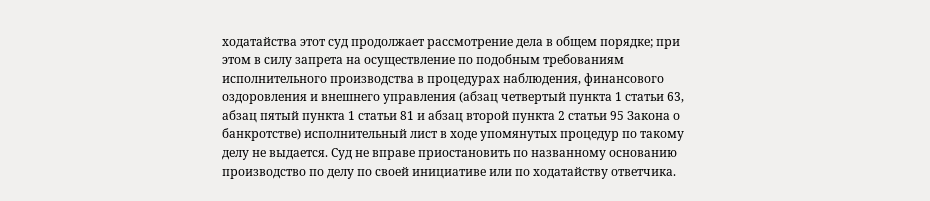ходатайства этот суд продолжает рассмотрение дела в общем порядке; при этом в силу запрета на осуществление по подобным требованиям исполнительного производства в процедурах наблюдения, финансового оздоровления и внешнего управления (абзац четвертый пункта 1 статьи 63, абзац пятый пункта 1 статьи 81 и абзац второй пункта 2 статьи 95 Закона о банкротстве) исполнительный лист в ходе упомянутых процедур по такому делу не выдается. Суд не вправе приостановить по названному основанию производство по делу по своей инициативе или по ходатайству ответчика.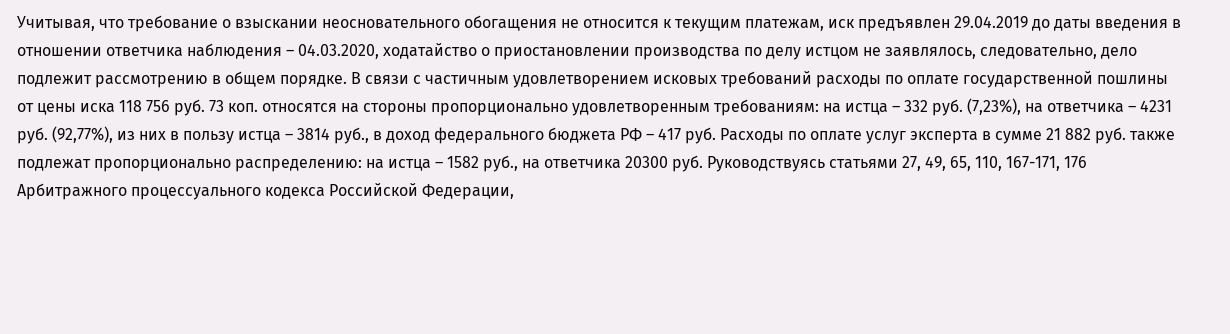Учитывая, что требование о взыскании неосновательного обогащения не относится к текущим платежам, иск предъявлен 29.04.2019 до даты введения в отношении ответчика наблюдения – 04.03.2020, ходатайство о приостановлении производства по делу истцом не заявлялось, следовательно, дело подлежит рассмотрению в общем порядке. В связи с частичным удовлетворением исковых требований расходы по оплате государственной пошлины от цены иска 118 756 руб. 73 коп. относятся на стороны пропорционально удовлетворенным требованиям: на истца – 332 руб. (7,23%), на ответчика – 4231 руб. (92,77%), из них в пользу истца – 3814 руб., в доход федерального бюджета РФ – 417 руб. Расходы по оплате услуг эксперта в сумме 21 882 руб. также подлежат пропорционально распределению: на истца – 1582 руб., на ответчика 20300 руб. Руководствуясь статьями 27, 49, 65, 110, 167-171, 176 Арбитражного процессуального кодекса Российской Федерации,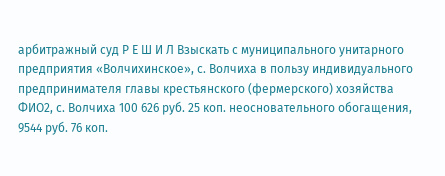арбитражный суд Р Е Ш И Л Взыскать с муниципального унитарного предприятия «Волчихинское», с. Волчиха в пользу индивидуального предпринимателя главы крестьянского (фермерского) хозяйства ФИО2, с. Волчиха 100 626 руб. 25 коп. неосновательного обогащения, 9544 руб. 76 коп.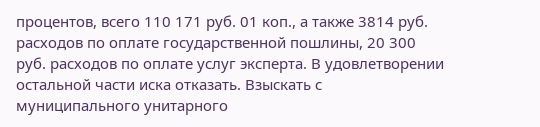процентов, всего 110 171 руб. 01 коп., а также 3814 руб. расходов по оплате государственной пошлины, 20 300 руб. расходов по оплате услуг эксперта. В удовлетворении остальной части иска отказать. Взыскать с муниципального унитарного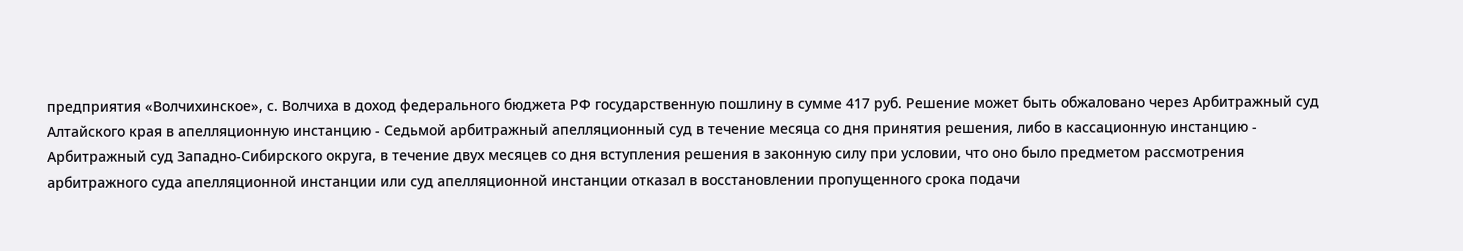предприятия «Волчихинское», с. Волчиха в доход федерального бюджета РФ государственную пошлину в сумме 417 руб. Решение может быть обжаловано через Арбитражный суд Алтайского края в апелляционную инстанцию - Седьмой арбитражный апелляционный суд в течение месяца со дня принятия решения, либо в кассационную инстанцию - Арбитражный суд Западно-Сибирского округа, в течение двух месяцев со дня вступления решения в законную силу при условии, что оно было предметом рассмотрения арбитражного суда апелляционной инстанции или суд апелляционной инстанции отказал в восстановлении пропущенного срока подачи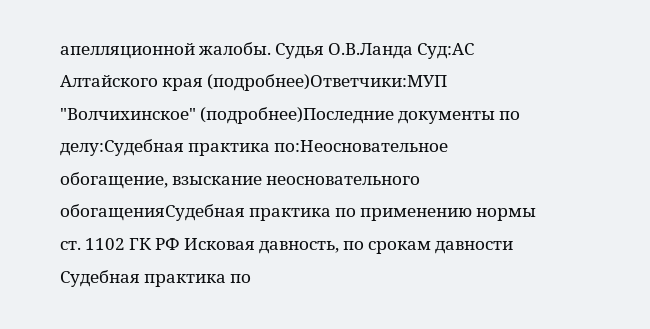апелляционной жалобы. Судья О.В.Ланда Суд:АС Алтайского края (подробнее)Ответчики:МУП "Волчихинское" (подробнее)Последние документы по делу:Судебная практика по:Неосновательное обогащение, взыскание неосновательного обогащенияСудебная практика по применению нормы ст. 1102 ГК РФ Исковая давность, по срокам давности Судебная практика по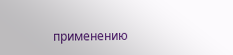применению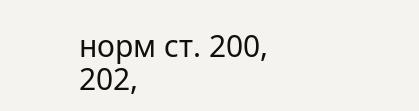норм ст. 200, 202,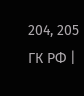204, 205 ГК РФ |